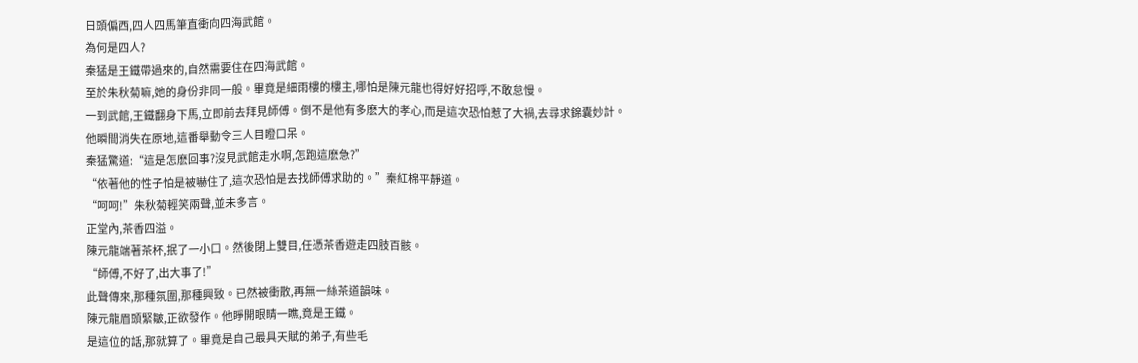日頭偏西,四人四馬筆直衝向四海武館。
為何是四人?
秦猛是王鐵帶過來的,自然需要住在四海武館。
至於朱秋菊嘛,她的身份非同一般。畢竟是細雨樓的樓主,哪怕是陳元龍也得好好招呼,不敢怠慢。
一到武館,王鐵翻身下馬,立即前去拜見師傅。倒不是他有多麽大的孝心,而是這次恐怕惹了大禍,去尋求錦囊妙計。
他瞬間消失在原地,這番舉動令三人目瞪口呆。
秦猛驚道:“這是怎麽回事?沒見武館走水啊,怎跑這麽急?”
“依著他的性子怕是被嚇住了,這次恐怕是去找師傅求助的。”秦紅棉平靜道。
“呵呵!”朱秋菊輕笑兩聲,並未多言。
正堂內,茶香四溢。
陳元龍端著茶杯,抿了一小口。然後閉上雙目,任憑茶香遊走四肢百骸。
“師傅,不好了,出大事了!”
此聲傳來,那種氛圍,那種興致。已然被衝散,再無一絲茶道韻味。
陳元龍眉頭緊皺,正欲發作。他睜開眼睛一瞧,竟是王鐵。
是這位的話,那就算了。畢竟是自己最具天賦的弟子,有些毛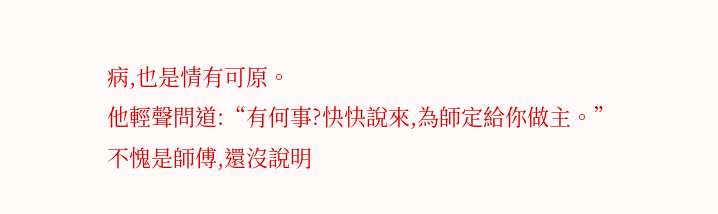病,也是情有可原。
他輕聲問道:“有何事?快快說來,為師定給你做主。”
不愧是師傅,還沒說明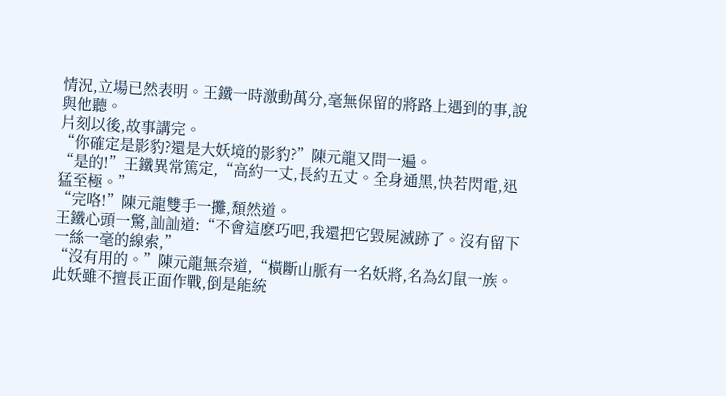情況,立場已然表明。王鐵一時激動萬分,毫無保留的將路上遇到的事,說與他聽。
片刻以後,故事講完。
“你確定是影豹?還是大妖境的影豹?”陳元龍又問一遍。
“是的!”王鐵異常篤定,“高約一丈,長約五丈。全身通黑,快若閃電,迅猛至極。”
“完咯!”陳元龍雙手一攤,頹然道。
王鐵心頭一驚,訕訕道:“不會這麽巧吧,我還把它毀屍滅跡了。沒有留下一絲一毫的線索,”
“沒有用的。”陳元龍無奈道,“橫斷山脈有一名妖將,名為幻鼠一族。此妖雖不擅長正面作戰,倒是能統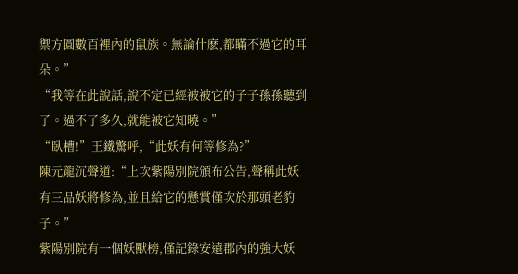禦方圓數百裡內的鼠族。無論什麽,都瞞不過它的耳朵。”
“我等在此說話,說不定已經被被它的子子孫孫聽到了。過不了多久,就能被它知曉。”
“臥槽!”王鐵驚呼,“此妖有何等修為?”
陳元龍沉聲道:“上次紫陽別院頒布公告,聲稱此妖有三品妖將修為,並且給它的懸賞僅次於那頭老豹子。”
紫陽別院有一個妖獸榜,僅記錄安遠郡內的強大妖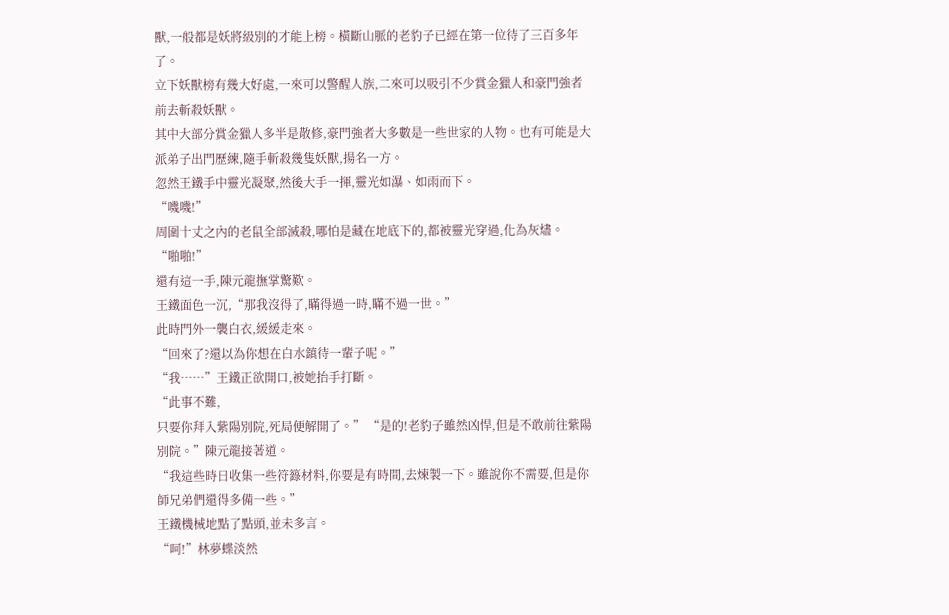獸,一般都是妖將級別的才能上榜。橫斷山脈的老豹子已經在第一位待了三百多年了。
立下妖獸榜有幾大好處,一來可以警醒人族,二來可以吸引不少賞金獵人和豪門強者前去斬殺妖獸。
其中大部分賞金獵人多半是散修,豪門強者大多數是一些世家的人物。也有可能是大派弟子出門歷練,隨手斬殺幾隻妖獸,揚名一方。
忽然王鐵手中靈光凝聚,然後大手一揮,靈光如瀑、如雨而下。
“嘰嘰!”
周圍十丈之內的老鼠全部滅殺,哪怕是藏在地底下的,都被靈光穿過,化為灰燼。
“啪啪!”
還有這一手,陳元龍撫掌驚歎。
王鐵面色一沉,“那我沒得了,瞞得過一時,瞞不過一世。”
此時門外一襲白衣,緩緩走來。
“回來了?還以為你想在白水鎮待一輩子呢。”
“我……”王鐵正欲開口,被她抬手打斷。
“此事不難,
只要你拜入紫陽別院,死局便解開了。” “是的!老豹子雖然凶悍,但是不敢前往紫陽別院。”陳元龍接著道。
“我這些時日收集一些符籙材料,你要是有時間,去煉製一下。雖說你不需要,但是你師兄弟們還得多備一些。”
王鐵機械地點了點頭,並未多言。
“呵!”林夢蝶淡然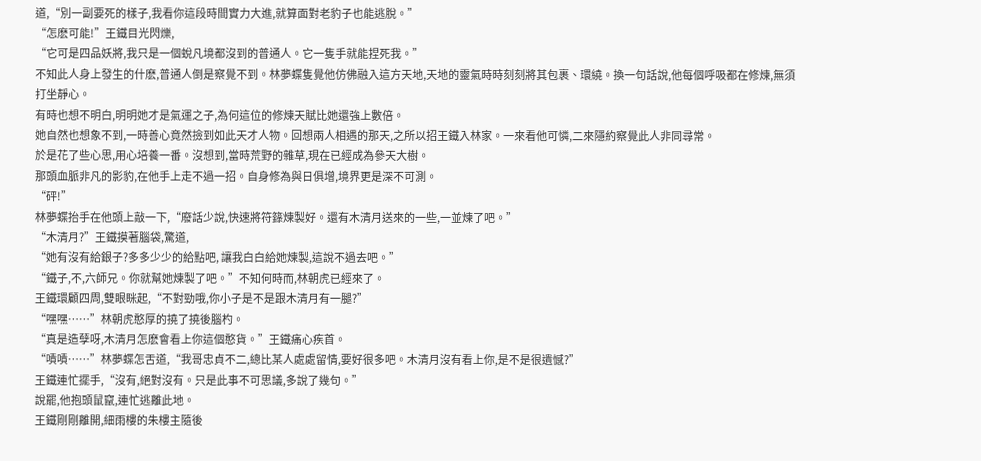道,“別一副要死的樣子,我看你這段時間實力大進,就算面對老豹子也能逃脫。”
“怎麽可能!”王鐵目光閃爍,
“它可是四品妖將,我只是一個蛻凡境都沒到的普通人。它一隻手就能捏死我。”
不知此人身上發生的什麽,普通人倒是察覺不到。林夢蝶隻覺他仿佛融入這方天地,天地的靈氣時時刻刻將其包裹、環繞。換一句話說,他每個呼吸都在修煉,無須打坐靜心。
有時也想不明白,明明她才是氣運之子,為何這位的修煉天賦比她還強上數倍。
她自然也想象不到,一時善心竟然撿到如此天才人物。回想兩人相遇的那天,之所以招王鐵入林家。一來看他可憐,二來隱約察覺此人非同尋常。
於是花了些心思,用心培養一番。沒想到,當時荒野的雜草,現在已經成為參天大樹。
那頭血脈非凡的影豹,在他手上走不過一招。自身修為與日俱增,境界更是深不可測。
“砰!”
林夢蝶抬手在他頭上敲一下,“廢話少說,快速將符籙煉製好。還有木清月送來的一些,一並煉了吧。”
“木清月?”王鐵摸著腦袋,驚道,
“她有沒有給銀子?多多少少的給點吧, 讓我白白給她煉製,這說不過去吧。”
“鐵子,不,六師兄。你就幫她煉製了吧。”不知何時而,林朝虎已經來了。
王鐵環顧四周,雙眼眯起,“不對勁哦,你小子是不是跟木清月有一腿?”
“嘿嘿……”林朝虎憨厚的撓了撓後腦杓。
“真是造孽呀,木清月怎麽會看上你這個憨貨。”王鐵痛心疾首。
“嘖嘖……”林夢蝶怎舌道,“我哥忠貞不二,總比某人處處留情,要好很多吧。木清月沒有看上你,是不是很遺憾?”
王鐵連忙擺手,“沒有,絕對沒有。只是此事不可思議,多說了幾句。”
說罷,他抱頭鼠竄,連忙逃離此地。
王鐵剛剛離開,細雨樓的朱樓主隨後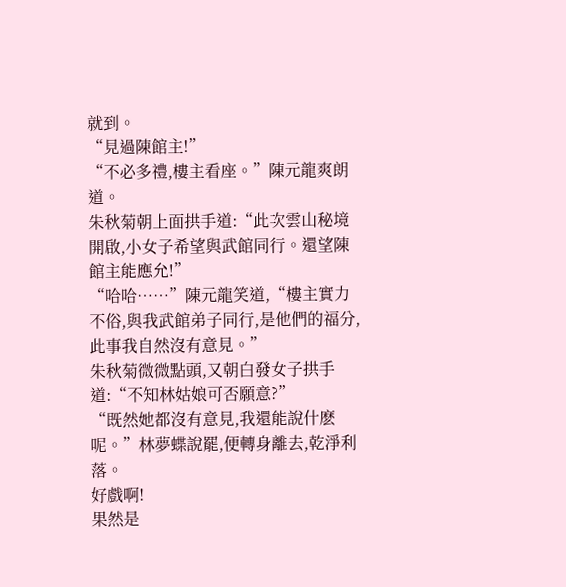就到。
“見過陳館主!”
“不必多禮,樓主看座。”陳元龍爽朗道。
朱秋菊朝上面拱手道:“此次雲山秘境開啟,小女子希望與武館同行。還望陳館主能應允!”
“哈哈……”陳元龍笑道,“樓主實力不俗,與我武館弟子同行,是他們的福分,此事我自然沒有意見。”
朱秋菊微微點頭,又朝白發女子拱手道:“不知林姑娘可否願意?”
“既然她都沒有意見,我還能說什麽呢。”林夢蝶說罷,便轉身離去,乾淨利落。
好戲啊!
果然是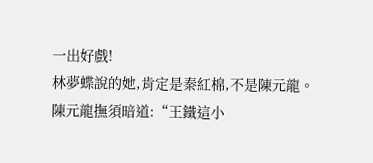一出好戲!
林夢蝶說的她,肯定是秦紅棉,不是陳元龍。
陳元龍撫須暗道:“王鐵這小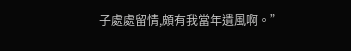子處處留情,頗有我當年遺風啊。”